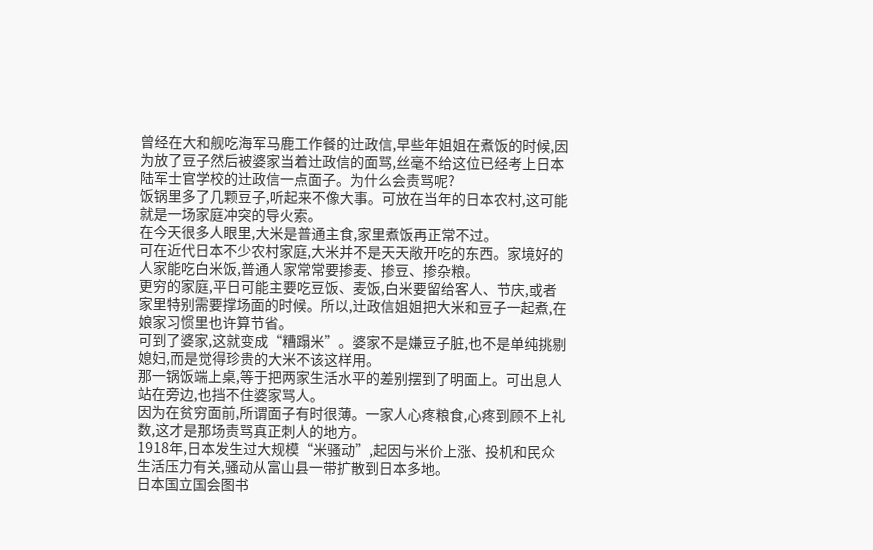曾经在大和舰吃海军马鹿工作餐的辻政信,早些年姐姐在煮饭的时候,因为放了豆子然后被婆家当着辻政信的面骂,丝毫不给这位已经考上日本陆军士官学校的辻政信一点面子。为什么会责骂呢?
饭锅里多了几颗豆子,听起来不像大事。可放在当年的日本农村,这可能就是一场家庭冲突的导火索。
在今天很多人眼里,大米是普通主食,家里煮饭再正常不过。
可在近代日本不少农村家庭,大米并不是天天敞开吃的东西。家境好的人家能吃白米饭,普通人家常常要掺麦、掺豆、掺杂粮。
更穷的家庭,平日可能主要吃豆饭、麦饭,白米要留给客人、节庆,或者家里特别需要撑场面的时候。所以,辻政信姐姐把大米和豆子一起煮,在娘家习惯里也许算节省。
可到了婆家,这就变成“糟蹋米”。婆家不是嫌豆子脏,也不是单纯挑剔媳妇,而是觉得珍贵的大米不该这样用。
那一锅饭端上桌,等于把两家生活水平的差别摆到了明面上。可出息人站在旁边,也挡不住婆家骂人。
因为在贫穷面前,所谓面子有时很薄。一家人心疼粮食,心疼到顾不上礼数,这才是那场责骂真正刺人的地方。
1918年,日本发生过大规模“米骚动”,起因与米价上涨、投机和民众生活压力有关,骚动从富山县一带扩散到日本多地。
日本国立国会图书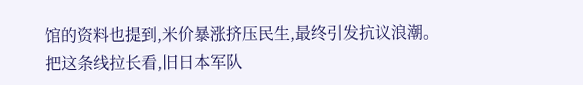馆的资料也提到,米价暴涨挤压民生,最终引发抗议浪潮。把这条线拉长看,旧日本军队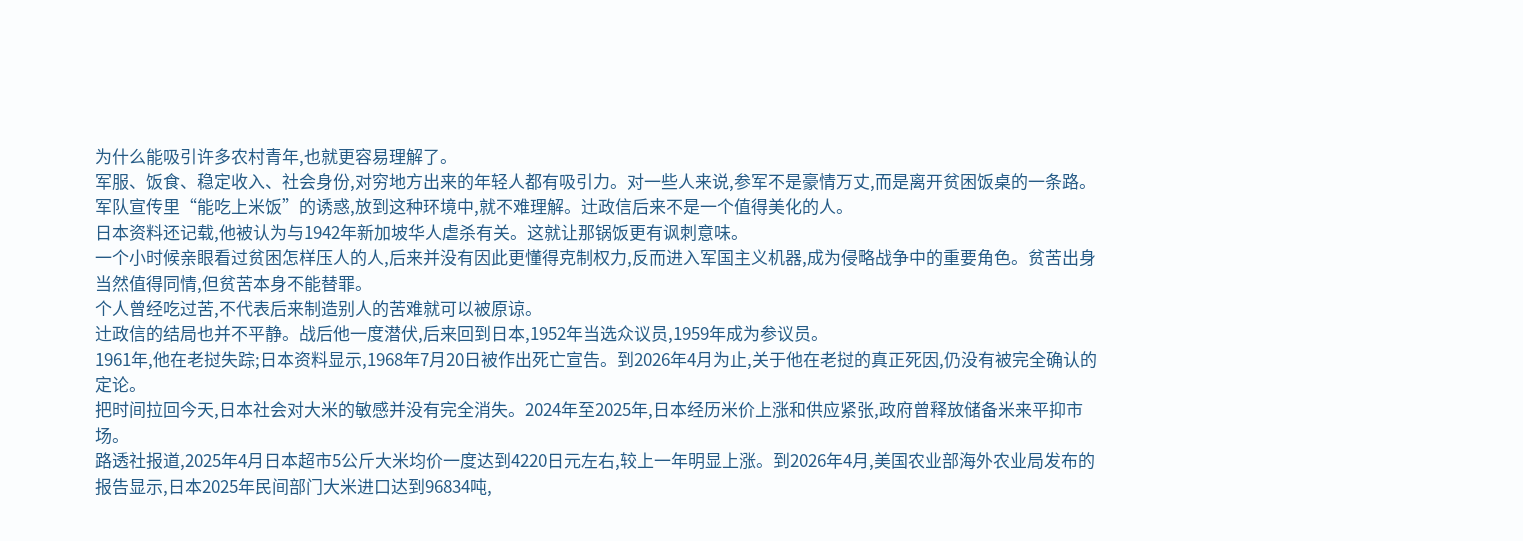为什么能吸引许多农村青年,也就更容易理解了。
军服、饭食、稳定收入、社会身份,对穷地方出来的年轻人都有吸引力。对一些人来说,参军不是豪情万丈,而是离开贫困饭桌的一条路。
军队宣传里“能吃上米饭”的诱惑,放到这种环境中,就不难理解。辻政信后来不是一个值得美化的人。
日本资料还记载,他被认为与1942年新加坡华人虐杀有关。这就让那锅饭更有讽刺意味。
一个小时候亲眼看过贫困怎样压人的人,后来并没有因此更懂得克制权力,反而进入军国主义机器,成为侵略战争中的重要角色。贫苦出身当然值得同情,但贫苦本身不能替罪。
个人曾经吃过苦,不代表后来制造别人的苦难就可以被原谅。
辻政信的结局也并不平静。战后他一度潜伏,后来回到日本,1952年当选众议员,1959年成为参议员。
1961年,他在老挝失踪;日本资料显示,1968年7月20日被作出死亡宣告。到2026年4月为止,关于他在老挝的真正死因,仍没有被完全确认的定论。
把时间拉回今天,日本社会对大米的敏感并没有完全消失。2024年至2025年,日本经历米价上涨和供应紧张,政府曾释放储备米来平抑市场。
路透社报道,2025年4月日本超市5公斤大米均价一度达到4220日元左右,较上一年明显上涨。到2026年4月,美国农业部海外农业局发布的报告显示,日本2025年民间部门大米进口达到96834吨,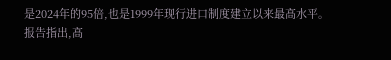是2024年的95倍,也是1999年现行进口制度建立以来最高水平。
报告指出,高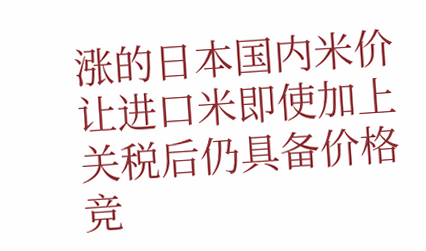涨的日本国内米价让进口米即使加上关税后仍具备价格竞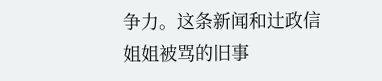争力。这条新闻和辻政信姐姐被骂的旧事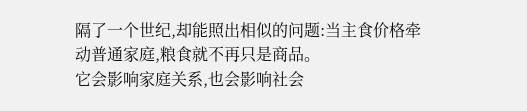隔了一个世纪,却能照出相似的问题:当主食价格牵动普通家庭,粮食就不再只是商品。
它会影响家庭关系,也会影响社会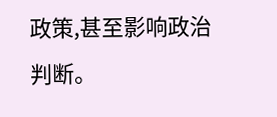政策,甚至影响政治判断。